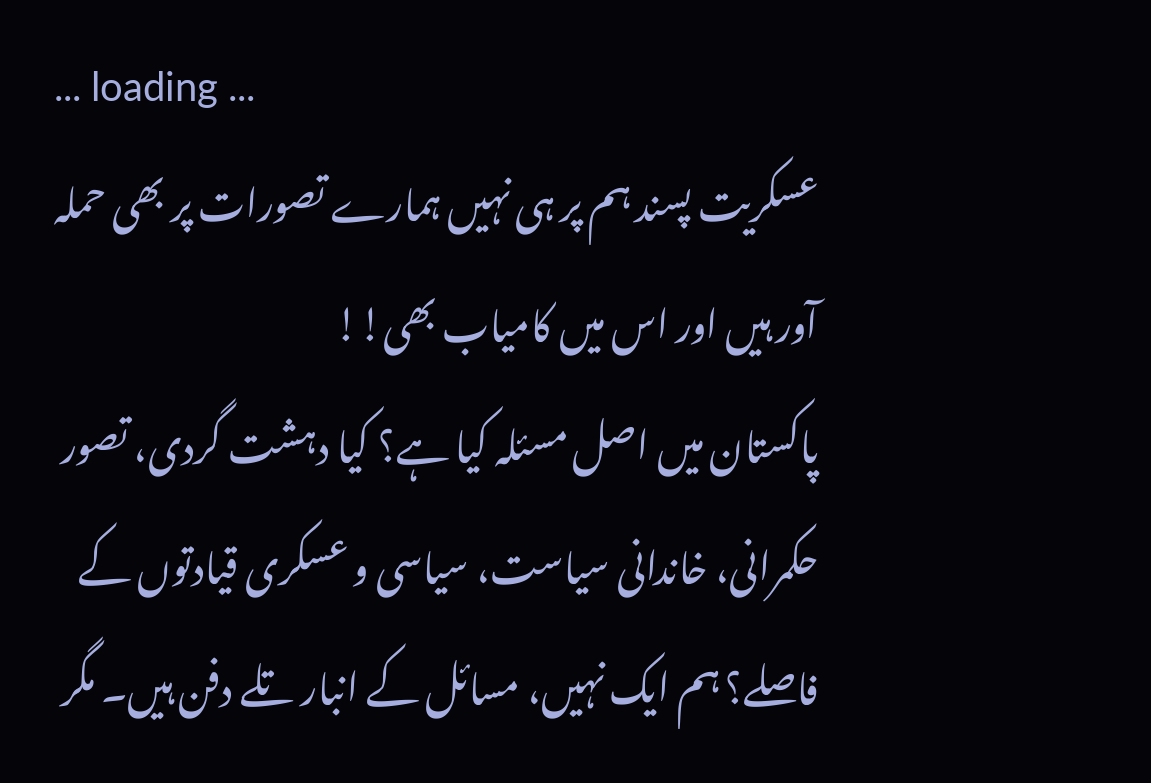... loading ...
عسکریت پسند ہم پر ہی نہیں ہمارے تصورات پر بھی حملہ آور ہیں اور اس میں کامیاب بھی!!
پاکستان میں اصل مسئلہ کیا ہے؟ کیا دہشت گردی، تصور حکمرانی، خاندانی سیاست، سیاسی و عسکری قیادتوں کے فاصلے؟ ہم ایک نہیں، مسائل کے انبار تلے دفن ہیں۔ مگر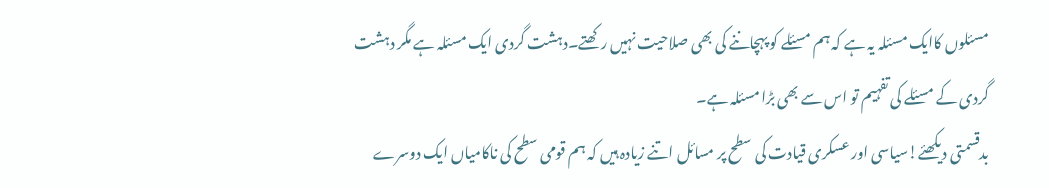مسئلوں کاایک مسئلہ یہ ہے کہ ہم مسئلے کو پہچاننے کی بھی صلاحیت نہیں رکھتے۔دہشت گردی ایک مسئلہ ہے مگر دہشت گردی کے مسئلے کی تفہیم تو اس سے بھی بڑا مسئلہ ہے۔
بدقسمتی دیکھئے!سیاسی اور عسکری قیادت کی سطح پر مسائل اتنے زیادہ ہیں کہ ہم قومی سطح کی ناکامیاں ایک دوسرے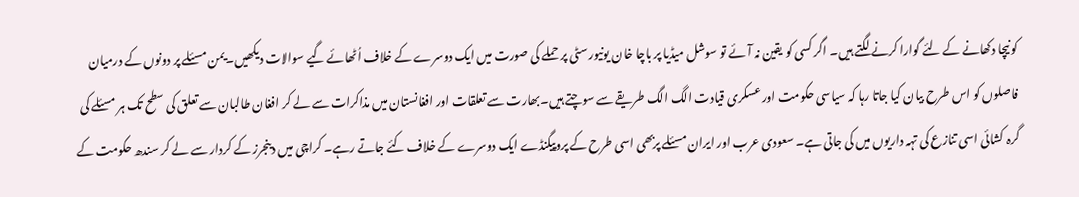کو نیچا دکھانے کے لئے گوارا کرنے لگتے ہیں۔ اگر کسی کو یقین نہ آئے تو سوشل میڈیا پر باچا خان یونیورسٹی پر حملے کی صورت میں ایک دوسرے کے خلاف اُٹھائے گیے سوالات دیکھیں۔یمن مسئلے پر دونوں کے درمیان فاصلوں کو اس طرح بیان کیا جاتا رہا کہ سیاسی حکومت اور عسکری قیادت الگ الگ طریقے سے سوچتے ہیں۔بھارت سے تعلقات اور افغانستان میں مذاکرات سے لے کر افغان طالبان سے تعلق کی سطح تک ہر مسئلے کی گرہ کشائی اسی تنازع کی تہہ داریوں میں کی جاتی ہے۔ سعودی عرب اور ایران مسئلے پربھی اسی طرح کے پروپیگنڈے ایک دوسرے کے خلاف کئے جاتے رہے۔ کراچی میں دینجرز کے کردار سے لے کر سندھ حکومت کے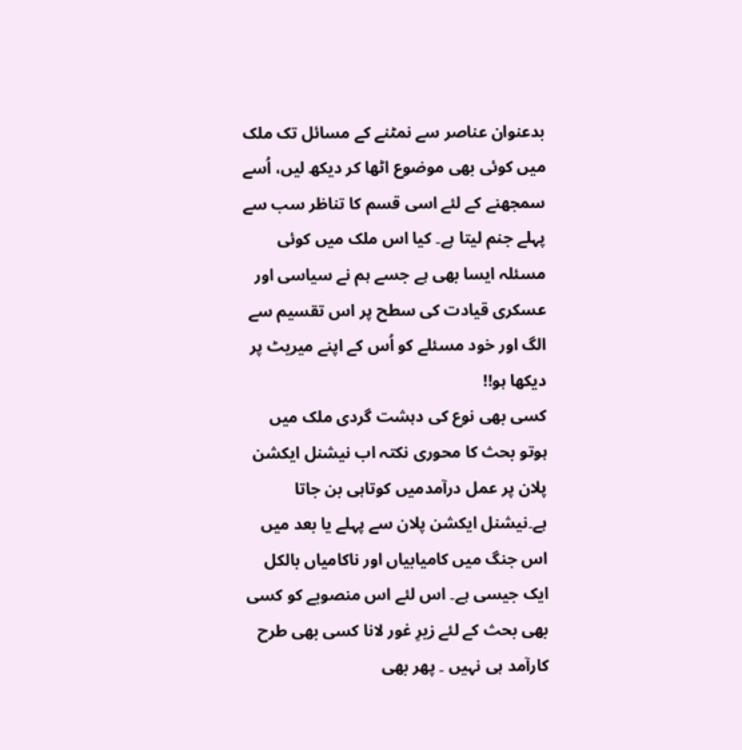بدعنوان عناصر سے نمٹنے کے مسائل تک ملک میں کوئی بھی موضوع اٹھا کر دیکھ لیں، اُسے سمجھنے کے لئے اسی قسم کا تناظر سب سے پہلے جنم لیتا ہے۔ کیا اس ملک میں کوئی مسئلہ ایسا بھی ہے جسے ہم نے سیاسی اور عسکری قیادت کی سطح پر اس تقسیم سے الگ اور خود مسئلے کو اُس کے اپنے میریٹ پر دیکھا ہو!!
کسی بھی نوع کی دہشت گردی ملک میں ہوتو بحث کا محوری نکتہ اب نیشنل ایکشن پلان پر عمل درآمدمیں کوتاہی بن جاتا ہے۔نیشنل ایکشن پلان سے پہلے یا بعد میں اس جنگ میں کامیابیاں اور ناکامیاں بالکل ایک جیسی ہے۔ اس لئے اس منصوبے کو کسی بھی بحث کے لئے زیرِ غور لانا کسی بھی طرح کارآمد ہی نہیں ۔ پھر بھی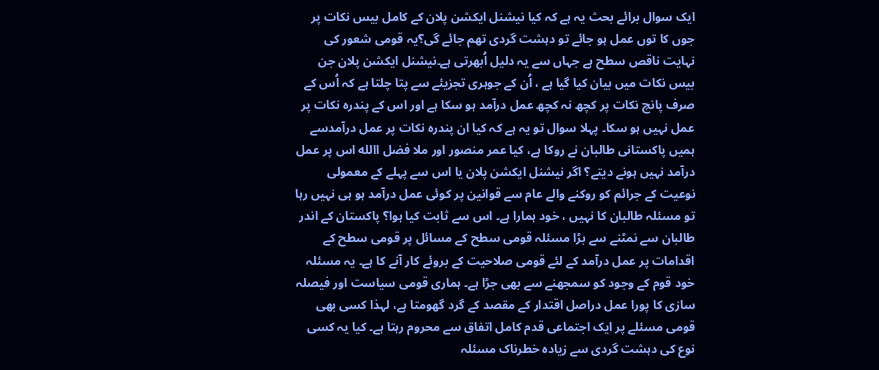ایک سوال برائے بحث یہ ہے کہ کیا نیشنل ایکشن پلان کے کامل بیس نکات پر جوں کا توں عمل ہو جائے تو دہشت گردی تھم جائے گی؟یہ قومی شعور کی نہایت ناقص سطح ہے جہاں سے یہ دلیل اُبھرتی ہے۔نیشنل ایکشن پلان جن بیس نکات میں بیان کیا گیا ہے ، اُن کے جوہری تجزیئے سے پتا چلتا ہے کہ اُس کے صرف پانچ نکات پر کچھ نہ کچھ عمل درآمد ہو سکا ہے اور اس کے پندرہ نکات پر عمل نہیں ہو سکا۔ پہلا سوال تو یہ ہے کہ کیا ان پندرہ نکات پر عمل درآمدسے ہمیں پاکستانی طالبان نے روکا ہے، کیا عمر منصور اور ملا فضل االله اس پر عمل درآمد نہیں ہونے دیتے؟ اگر نیشنل ایکشن پلان یا اس سے پہلے کے معمولی نوعیت کے جرائم کو روکنے والے عام سے قوانین پر کوئی عمل درآمد ہو ہی نہیں رہا تو مسئلہ طالبان کا نہیں ، خود ہمارا ہے۔ اس سے ثابت کیا ہوا؟ پاکستان کے اندر طالبان سے نمٹنے سے بڑا مسئلہ قومی سطح کے مسائل پر قومی سطح کے اقدامات پر عمل درآمد کے لئے قومی صلاحیت کے بروئے کار آنے کا ہے۔ یہ مسئلہ خود قوم کے وجود کو سمجھنے سے بھی جڑا ہے۔ ہماری قومی سیاست اور فیصلہ سازی کا پورا عمل دراصل اقتدار کے مقصد کے گرد گھومتا ہے، لہذا کسی بھی قومی مسئلے پر ایک اجتماعی قدم کامل اتفاق سے محروم رہتا ہے۔ کیا یہ کسی نوع کی دہشت گردی سے زیادہ خطرناک مسئلہ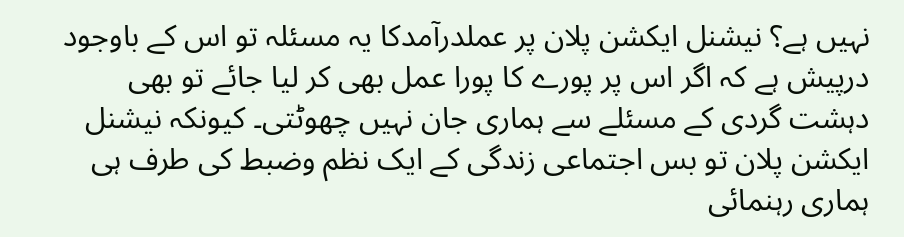نہیں ہے؟ نیشنل ایکشن پلان پر عملدرآمدکا یہ مسئلہ تو اس کے باوجود درپیش ہے کہ اگر اس پر پورے کا پورا عمل بھی کر لیا جائے تو بھی دہشت گردی کے مسئلے سے ہماری جان نہیں چھوٹتی۔ کیونکہ نیشنل ایکشن پلان تو بس اجتماعی زندگی کے ایک نظم وضبط کی طرف ہی ہماری رہنمائی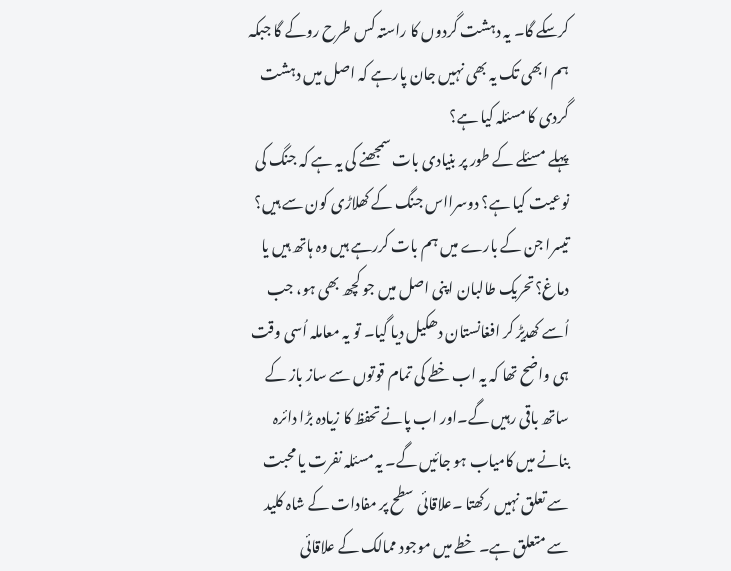کرسکے گا۔ یہ دہشت گردوں کا راستہ کس طرح روکے گا جبکہ ہم ابھی تک یہ بھی نہیں جان پارہے کہ اصل میں دہشت گردی کا مسئلہ کیا ہے؟
پہلے مسئلے کے طور پر بنیادی بات سمجھنے کی یہ ہے کہ جنگ کی نوعیت کیا ہے؟ دوسرااس جنگ کے کھلاڑی کون سے ہیں؟ تیسرا جن کے بارے میں ہم بات کررہے ہیں وہ ہاتھ ہیں یا دماغ؟تحریک طالبان اپنی اصل میں جو کچھ بھی ہو، جب اُسے کھدیڑ کر افغانستان دھکیل دیا گیا۔ تو یہ معاملہ اُسی وقت ہی واضح تھا کہ یہ اب خطے کی تمام قوتوں سے ساز باز کے ساتھ باقی رہیں گے۔اور اب پانے تحفظ کا زیادہ بڑا دائرہ بنانے میں کامیاب ہو جائیں گے۔ یہ مسئلہ نفرت یا محبت سے تعلق نہیں رکھتا ۔علاقائی سطح پر مفادات کے شاہ کلید سے متعلق ہے۔ خطے میں موجود ممالک کے علاقائی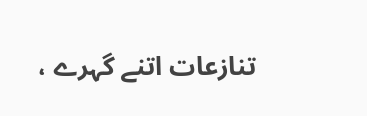تنازعات اتنے گہرے ،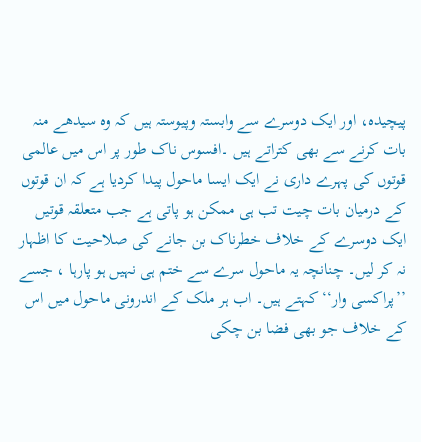پیچیدہ، اور ایک دوسرے سے وابستہ وپیوستہ ہیں کہ وہ سیدھے منہ بات کرنے سے بھی کتراتے ہیں ۔افسوس ناک طور پر اس میں عالمی قوتوں کی پہرے داری نے ایک ایسا ماحول پیدا کردیا ہے کہ ان قوتوں کے درمیان بات چیت تب ہی ممکن ہو پاتی ہے جب متعلقہ قوتیں ایک دوسرے کے خلاف خطرناک بن جانے کی صلاحیت کا اظہار نہ کر لیں۔ چنانچہ یہ ماحول سرے سے ختم ہی نہیں ہو پارہا ، جسے ’’پراکسی وار‘‘ کہتے ہیں۔ اب ہر ملک کے اندرونی ماحول میں اس کے خلاف جو بھی فضا بن چکی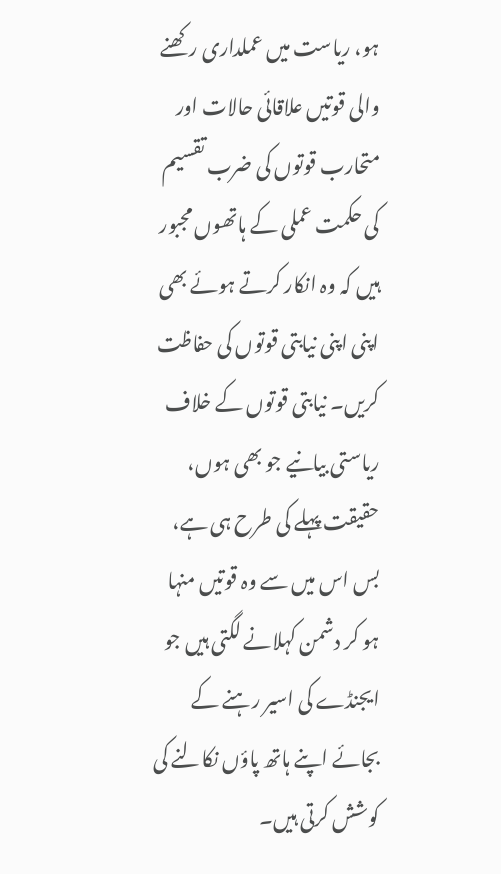ہو، ریاست میں عملداری رکھنے والی قوتیں علاقائی حالات اور متحارب قوتوں کی ضرب تقسیم کی حکمت عملی کے ہاتھوں مجبور ہیں کہ وہ انکار کرتے ہوئے بھی اپنی اپنی نیابتی قوتوں کی حفاظت کریں۔ نیابتی قوتوں کے خلاف ریاستی بیانیے جو بھی ہوں، حقیقت پہلے کی طرح ہی ہے، بس اس میں سے وہ قوتیں منہا ہو کر دشمن کہلانے لگتی ہیں جو ایجنڈے کی اسیر رہنے کے بجائے اپنے ہاتھ پاؤں نکالنے کی کوشش کرتی ہیں۔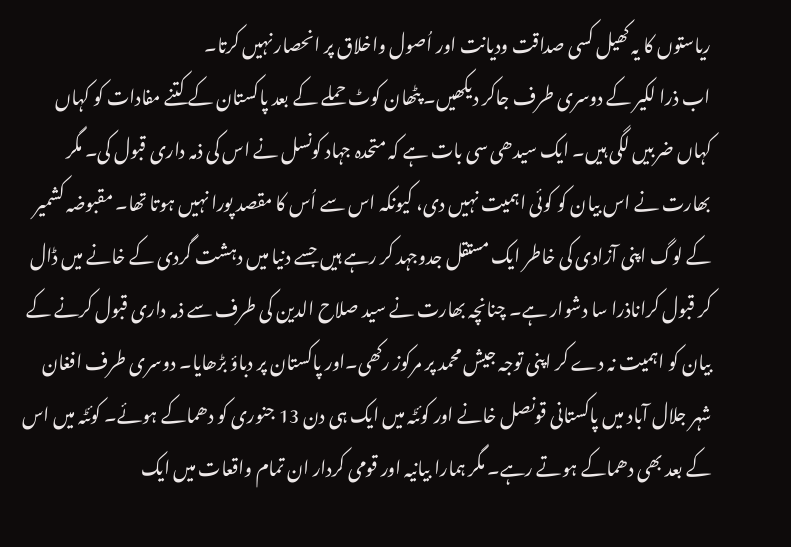ریاستوں کا یہ کھیل کسی صداقت ودیانت اور اُصول واخلاق پر انحصار نہیں کرتا۔
اب ذرا لکیر کے دوسری طرف جاکر دیکھیں۔ پٹھان کوٹ حملے کے بعد پاکستان کے کتنے مفادات کو کہاں کہاں ضربیں لگی ہیں۔ ایک سیدھی سی بات ہے کہ متحدہ جہاد کونسل نے اس کی ذمہ داری قبول کی۔ مگر بھارت نے اس بیان کو کوئی اہمیت نہیں دی، کیونکہ اس سے اُس کا مقصد پورا نہیں ہوتا تھا۔ مقبوضہ کشمیر کے لوگ اپنی آزادی کی خاطر ایک مستقل جدوجہد کر رہے ہیں جسے دنیا میں دہشت گردی کے خانے میں ڈال کر قبول کراناذرا سا دشوار ہے۔ چنانچہ بھارت نے سید صلاح الدین کی طرف سے ذمہ داری قبول کرنے کے بیان کو اہمیت نہ دے کر اپنی توجہ جیش محمد پر مرکوز رکھی۔اور پاکستان پر دباؤ بڑھایا۔ دوسری طرف افغان شہر جلال آباد میں پاکستانی قونصل خانے اور کوئٹہ میں ایک ہی دن 13 جنوری کو دھماکے ہوئے۔ کوئٹہ میں اس کے بعد بھی دھماکے ہوتے رہے۔ مگر ہمارا بیانیہ اور قومی کردار ان تمام واقعات میں ایک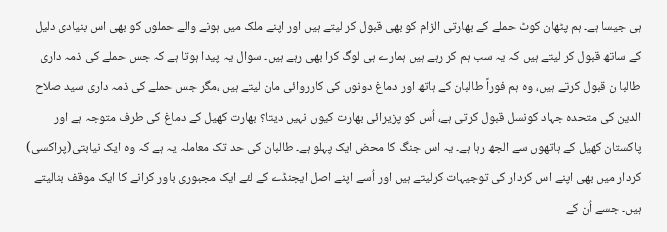ہی جیسا ہے۔ ہم پٹھان کوٹ حملے کے بھارتی الزام کو بھی قبول کر لیتے ہیں اور اپنے ملک میں ہونے والے حملوں کو بھی اس بنیادی دلیل کے ساتھ قبول کر لیتے ہیں کہ یہ سب ہم کر رہے ہیں ہمارے ہی لوگ کرا بھی رہے ہیں۔ سوال یہ پیدا ہوتا ہے کہ جس حملے کی ذمہ داری طالبا ن قبول کرتے ہیں، وہ ہم فوراً طالبان کے ہاتھ اور دماغ دونوں کی کارروائی مان لیتے ہیں ،مگر جس حملے کی ذمہ داری سید صلاح الدین کی متحدہ جہاد کونسل قبول کرتی ہے، اُس کو پزیرائی بھارت کیوں نہیں دیتا؟ بھارت کھیل کے دماغ کی طرف متوجہ ہے اور پاکستان کھیل کے ہاتھوں سے الجھ رہا ہے۔ یہ اس جنگ کا محض ایک پہلو ہے۔ طالبان کی حد تک معاملہ یہ ہے کہ وہ ایک نیابتی(پراکسی) کردار میں بھی اپنے اس کردار کی توجیہات کرلیتے ہیں اور اُسے اپنے اصل ایجنڈے کے لئے ایک مجبوری باور کرانے کا ایک موقف بنالیتے ہیں۔ جسے اُن کے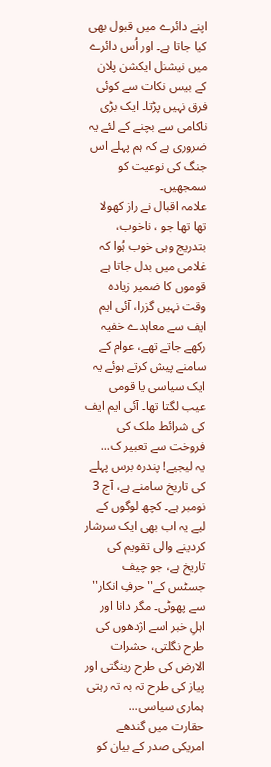اپنے دائرے میں قبول بھی کیا جاتا ہے۔ اور اُس دائرے میں نیشنل ایکشن پلان کے بیس نکات سے کوئی فرق نہیں پڑتا۔ ایک بڑی ناکامی سے بچنے کے لئے یہ ضروری ہے کہ ہم پہلے اس جنگ کی نوعیت کو سمجھیں۔
علامہ اقبال نے راز کھولا تھا تھا جو ، ناخوب، بتدریج وہی خوب ہُوا کہ غلامی میں بدل جاتا ہے قوموں کا ضمیر زیادہ وقت نہیں گزرا، آئی ایم ایف سے معاہدے خفیہ رکھے جاتے تھے، عوام کے سامنے پیش کرتے ہوئے یہ ایک سیاسی یا قومی عیب لگتا تھا۔ آئی ایم ایف کی شرائط ملک کی فروخت سے تعبیر ک...
یہ لیجیے! پندرہ برس پہلے کی تاریخ سامنے ہے، آج 3 نومبر ہے۔ کچھ لوگوں کے لیے یہ اب بھی ایک سرشار کردینے والی تقویم کی تاریخ ہے، جو چیف جسٹس کے''حرفِ انکار'' سے پھوٹی۔ مگر دانا اور اہلِ خبر اسے اژدھوں کی طرح نگلتی، حشرات الارض کی طرح رینگتی اور پیاز کی طرح تہ بہ تہ رہتی ہماری سیاسی...
حقارت میں گندھے امریکی صدر کے بیان کو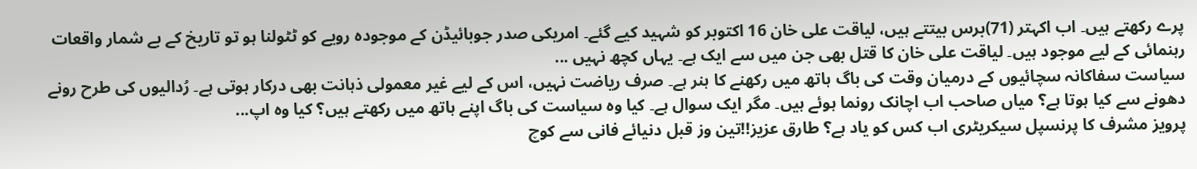پرے رکھتے ہیں۔ اب اکہتر (71)برس بیتتے ہیں، لیاقت علی خان 16 اکتوبر کو شہید کیے گئے۔ امریکی صدر جوبائیڈن کے موجودہ رویے کو ٹٹولنا ہو تو تاریخ کے بے شمار واقعات رہنمائی کے لیے موجود ہیں۔ لیاقت علی خان کا قتل بھی جن میں سے ایک ہے۔ یہاں کچھ نہیں ...
سیاست سفاکانہ سچائیوں کے درمیان وقت کی باگ ہاتھ میں رکھنے کا ہنر ہے۔ صرف ریاضت نہیں، اس کے لیے غیر معمولی ذہانت بھی درکار ہوتی ہے۔ رُدالیوں کی طرح رونے دھونے سے کیا ہوتا ہے؟ میاں صاحب اب اچانک رونما ہوئے ہیں۔ مگر ایک سوال ہے۔ کیا وہ سیاست کی باگ اپنے ہاتھ میں رکھتے ہیں؟ کیا وہ اپ...
پرویز مشرف کا پرنسپل سیکریٹری اب کس کو یاد ہے؟ طارق عزیز!!تین وز قبل دنیائے فانی سے کوچ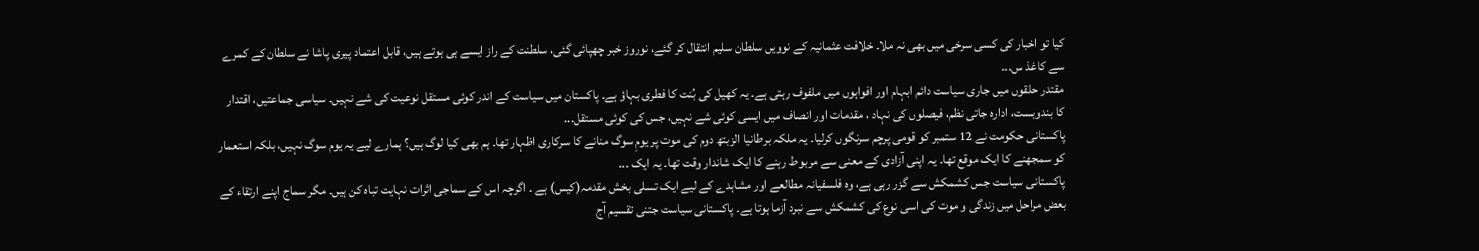کیا تو اخبار کی کسی سرخی میں بھی نہ ملا۔ خلافت عثمانیہ کے نوویں سلطان سلیم انتقال کر گئے، نوروز خبر چھپائی گئی، سلطنت کے راز ایسے ہی ہوتے ہیں، قابل اعتماد پیری پاشا نے سلطان کے کمرے سے کاغذ س...
مقتدر حلقوں میں جاری سیاست دائم ابہام اور افواہوں میں ملفوف رہتی ہے۔ یہ کھیل کی بُنت کا فطری بہاؤ ہے۔ پاکستان میں سیاست کے اندر کوئی مستقل نوعیت کی شے نہیں۔ سیاسی جماعتیں، اقتدار کا بندوبست، ادارہ جاتی نظم، فیصلوں کی نہاد ، مقدمات اور انصاف میں ایسی کوئی شے نہیں، جس کی کوئی مستقل...
پاکستانی حکومت نے 12 ستمبر کو قومی پرچم سرنگوں کرلیا۔ یہ ملکہ برطانیا الزبتھ دوم کی موت پر یومِ سوگ منانے کا سرکاری اظہار تھا۔ ہم بھی کیا لوگ ہیں؟ ہمارے لیے یہ یوم سوگ نہیں، بلکہ استعمار کو سمجھنے کا ایک موقع تھا۔ یہ اپنی آزادی کے معنی سے مربوط رہنے کا ایک شاندار وقت تھا۔ یہ ایک ...
پاکستانی سیاست جس کشمکش سے گزر رہی ہے، وہ فلسفیانہ مطالعے اور مشاہدے کے لیے ایک تسلی بخش مقدمہ(کیس) ہے ۔ اگرچہ اس کے سماجی اثرات نہایت تباہ کن ہیں۔ مگر سماج اپنے ارتقاء کے بعض مراحل میں زندگی و موت کی اسی نوع کی کشمکش سے نبرد آزما ہوتا ہے۔ پاکستانی سیاست جتنی تقسیم آج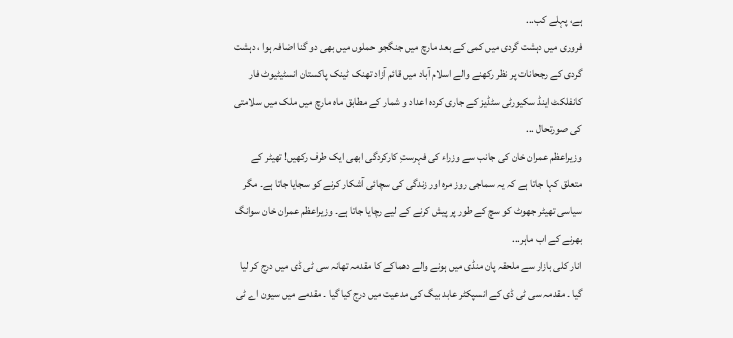ہے، پہلے کب...
فروری میں دہشت گردی میں کمی کے بعد مارچ میں جنگجو حملوں میں بھی دو گنا اضافہ ہوا ، دہشت گردی کے رجحانات پر نظر رکھنے والے اسلام آباد میں قائم آزاد تھنک ٹینک پاکستان انسٹیٹیوٹ فار کانفلکٹ اینڈ سکیورٹی سٹڈیز کے جاری کردہ اعداد و شمار کے مطابق ماہ مارچ میں ملک میں سلامتی کی صورتحال ...
وزیراعظم عمران خان کی جانب سے وزراء کی فہرستِ کارکردگی ابھی ایک طرف رکھیں! تھیٹر کے متعلق کہا جاتا ہے کہ یہ سماجی روز مرہ اور زندگی کی سچائی آشکار کرنے کو سجایا جاتا ہے۔ مگر سیاسی تھیٹر جھوٹ کو سچ کے طور پر پیش کرنے کے لیے رچایا جاتا ہے۔ وزیراعظم عمران خان سوانگ بھرنے کے اب ماہر...
انار کلی بازار سے ملحقہ پان منڈی میں ہونے والے دھماکے کا مقدمہ تھانہ سی ٹی ڈی میں درج کر لیا گیا ۔ مقدمہ سی ٹی ڈی کے انسپکٹر عابد بیگ کی مدعیت میں درج کیا گیا ۔ مقدمے میں سیون اے ٹی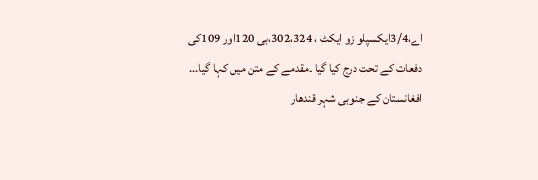اے،3/4ایکسپلو زو ایکٹ ، 302،324،بی 120اور 109کی دفعات کے تحت درج کیا گیا ۔مقدمے کے متن میں کہا گیا...
افغانستان کے جنوبی شہر قندھار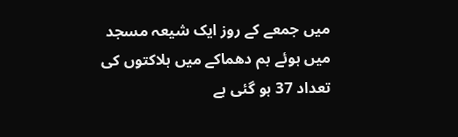میں جمعے کے روز ایک شیعہ مسجد میں ہوئے بم دھماکے میں ہلاکتوں کی تعداد 37 ہو گئی ہے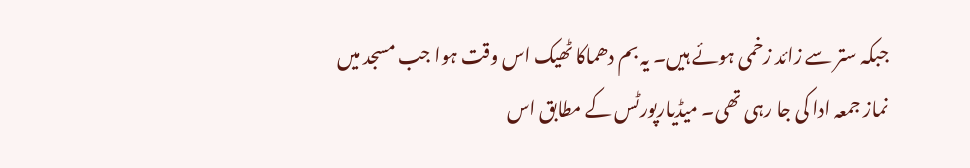جبکہ ستر سے زائد زخمی ہوئے ہیں۔ یہ بم دھماکا ٹھیک اس وقت ہوا جب مسجد میں نماز جمعہ ادا کی جا رہی تھی۔ میڈیارپورٹس کے مطابق اس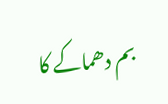بم دھماکے کا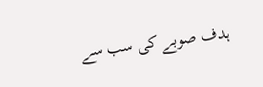ہدف صوبے کی سب سے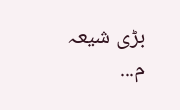بڑی شیعہ م...